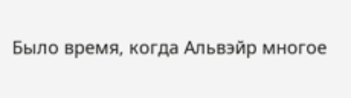Было время, когда Альвэйр многое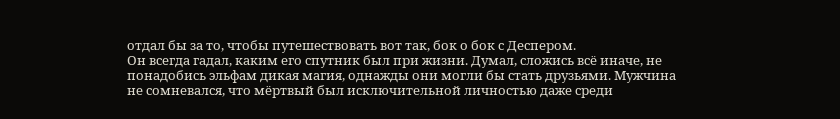отдал бы за то, чтобы путешествовать вот так, бок о бок с Деспером.
Он всегда гадал, каким его спутник был при жизни. Думал, сложись всё иначе, не понадобись эльфам дикая магия, однажды они могли бы стать друзьями. Мужчина не сомневался, что мёртвый был исключительной личностью даже среди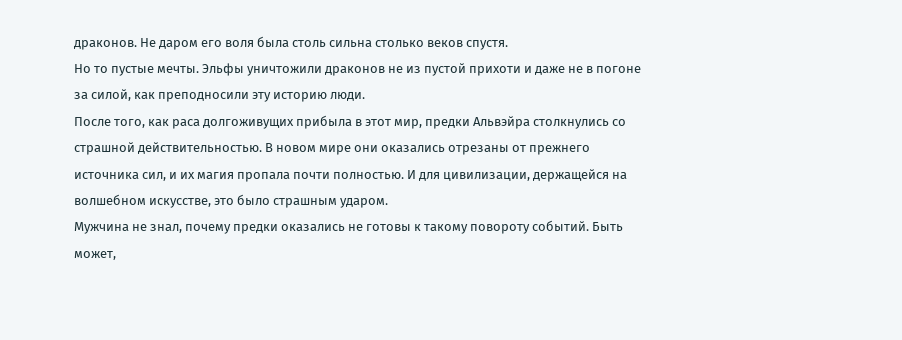драконов. Не даром его воля была столь сильна столько веков спустя.
Но то пустые мечты. Эльфы уничтожили драконов не из пустой прихоти и даже не в погоне за силой, как преподносили эту историю люди.
После того, как раса долгоживущих прибыла в этот мир, предки Альвэйра столкнулись со страшной действительностью. В новом мире они оказались отрезаны от прежнего источника сил, и их магия пропала почти полностью. И для цивилизации, держащейся на волшебном искусстве, это было страшным ударом.
Мужчина не знал, почему предки оказались не готовы к такому повороту событий. Быть может,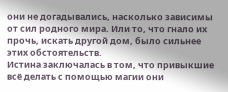они не догадывались, насколько зависимы от сил родного мира. Или то, что гнало их прочь, искать другой дом, было сильнее этих обстоятельств.
Истина заключалась в том, что привыкшие всё делать с помощью магии они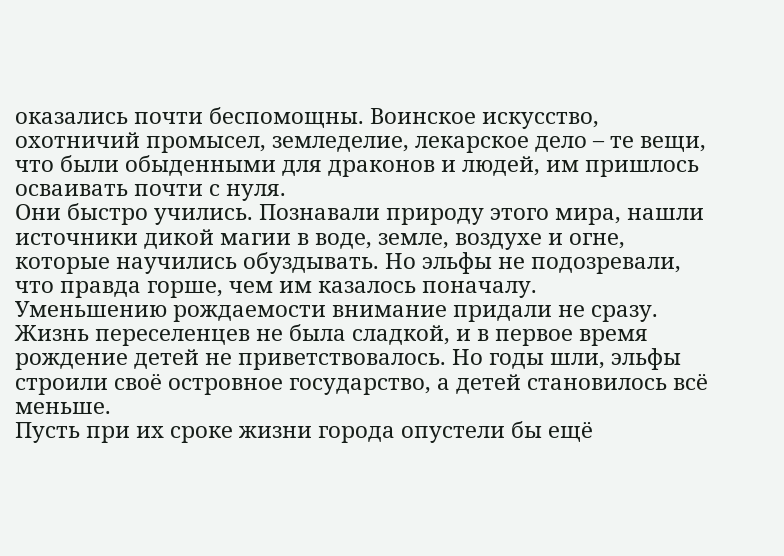оказались почти беспомощны. Воинское искусство, охотничий промысел, земледелие, лекарское дело – те вещи, что были обыденными для драконов и людей, им пришлось осваивать почти с нуля.
Они быстро учились. Познавали природу этого мира, нашли источники дикой магии в воде, земле, воздухе и огне, которые научились обуздывать. Но эльфы не подозревали, что правда горше, чем им казалось поначалу.
Уменьшению рождаемости внимание придали не сразу. Жизнь переселенцев не была сладкой, и в первое время рождение детей не приветствовалось. Но годы шли, эльфы строили своё островное государство, а детей становилось всё меньше.
Пусть при их сроке жизни города опустели бы ещё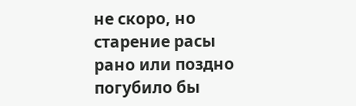не скоро, но старение расы рано или поздно погубило бы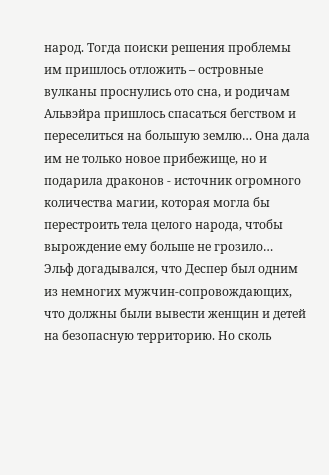народ. Тогда поиски решения проблемы им пришлось отложить – островные вулканы проснулись ото сна, и родичам Альвэйра пришлось спасаться бегством и переселиться на большую землю… Она дала им не только новое прибежище, но и подарила драконов - источник огромного количества магии, которая могла бы перестроить тела целого народа, чтобы вырождение ему больше не грозило…
Эльф догадывался, что Деспер был одним из немногих мужчин-сопровождающих, что должны были вывести женщин и детей на безопасную территорию. Но сколь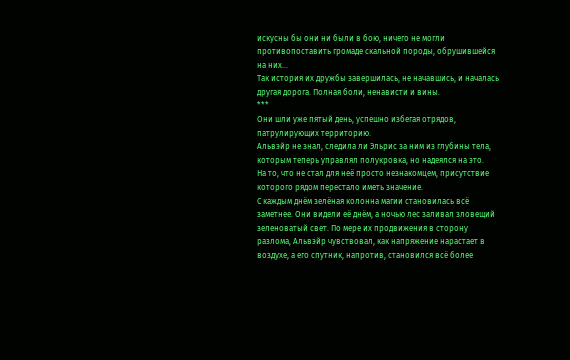искусны бы они ни были в бою, ничего не могли противопоставить громаде скальной породы, обрушившейся на них…
Так история их дружбы завершилась, не начавшись, и началась другая дорога. Полная боли, ненависти и вины.
***
Они шли уже пятый день, успешно избегая отрядов, патрулирующих территорию.
Альвэйр не знал, следила ли Эльрис за ним из глубины тела, которым теперь управлял полукровка, но надеялся на это.
На то, что не стал для неё просто незнакомцем, присутствие которого рядом перестало иметь значение.
С каждым днём зелёная колонна магии становилась всё заметнее. Они видели её днём, а ночью лес заливал зловещий зеленоватый свет. По мере их продвижения в сторону разлома, Альвэйр чувствовал, как напряжение нарастает в воздухе, а его спутник, напротив, становился всё более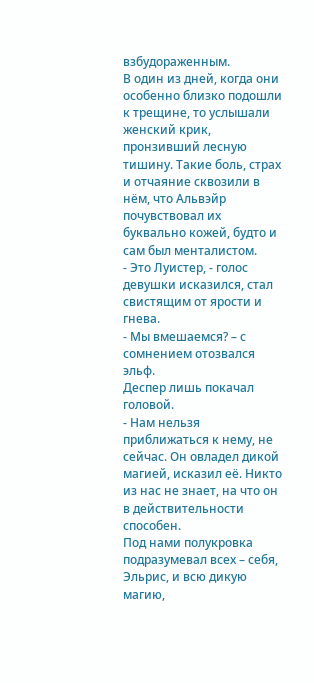взбудораженным.
В один из дней, когда они особенно близко подошли к трещине, то услышали женский крик, пронзивший лесную тишину. Такие боль, страх и отчаяние сквозили в нём, что Альвэйр почувствовал их буквально кожей, будто и сам был менталистом.
- Это Луистер, - голос девушки исказился, стал свистящим от ярости и гнева.
- Мы вмешаемся? – с сомнением отозвался эльф.
Деспер лишь покачал головой.
- Нам нельзя приближаться к нему, не сейчас. Он овладел дикой магией, исказил её. Никто из нас не знает, на что он в действительности способен.
Под нами полукровка подразумевал всех – себя, Эльрис, и всю дикую магию,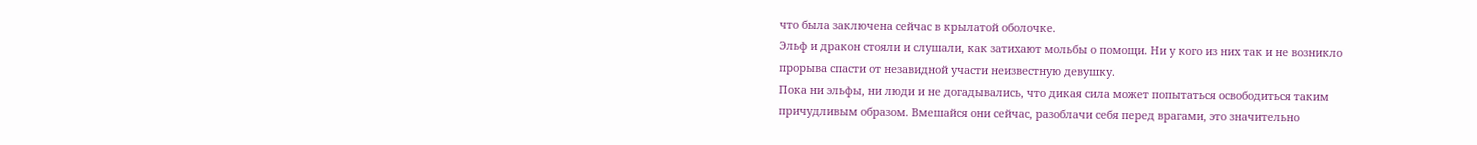что была заключена сейчас в крылатой оболочке.
Эльф и дракон стояли и слушали, как затихают мольбы о помощи. Ни у кого из них так и не возникло прорыва спасти от незавидной участи неизвестную девушку.
Пока ни эльфы, ни люди и не догадывались, что дикая сила может попытаться освободиться таким причудливым образом. Вмешайся они сейчас, разоблачи себя перед врагами, это значительно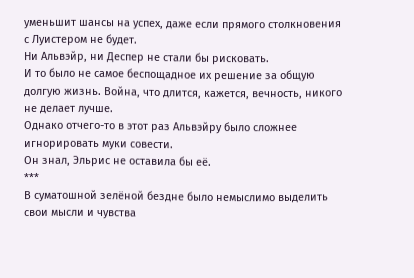уменьшит шансы на успех, даже если прямого столкновения с Луистером не будет.
Ни Альвэйр, ни Деспер не стали бы рисковать.
И то было не самое беспощадное их решение за общую долгую жизнь. Война, что длится, кажется, вечность, никого не делает лучше.
Однако отчего-то в этот раз Альвэйру было сложнее игнорировать муки совести.
Он знал, Эльрис не оставила бы её.
***
В суматошной зелёной бездне было немыслимо выделить свои мысли и чувства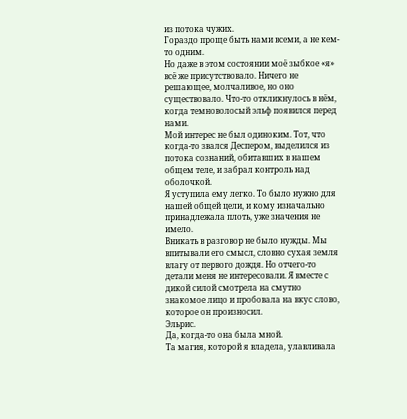из потока чужих.
Гораздо проще быть нами всеми, а не кем-то одним.
Но даже в этом состоянии моё зыбкое «я» всё же присутствовало. Ничего не решающее, молчаливое, но оно существовало. Что-то откликнулось в нём, когда темноволосый эльф появился перед нами.
Мой интерес не был одиноким. Тот, что когда-то звался Деспером, выделился из потока сознаний, обитавших в нашем общем теле, и забрал контроль над оболочкой.
Я уступила ему легко. То было нужно для нашей общей цели, и кому изначально принадлежала плоть, уже значения не имело.
Вникать в разговор не было нужды. Мы впитывали его смысл, словно сухая земля влагу от первого дождя. Но отчего-то детали меня не интересовали. Я вместе с дикой силой смотрела на смутно знакомое лицо и пробовала на вкус слово, которое он произносил.
Эльрис.
Да, когда-то она была мной.
Та магия, которой я владела, улавливала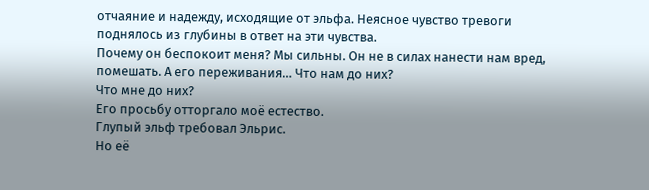отчаяние и надежду, исходящие от эльфа. Неясное чувство тревоги поднялось из глубины в ответ на эти чувства.
Почему он беспокоит меня? Мы сильны. Он не в силах нанести нам вред, помешать. А его переживания… Что нам до них?
Что мне до них?
Его просьбу отторгало моё естество.
Глупый эльф требовал Эльрис.
Но её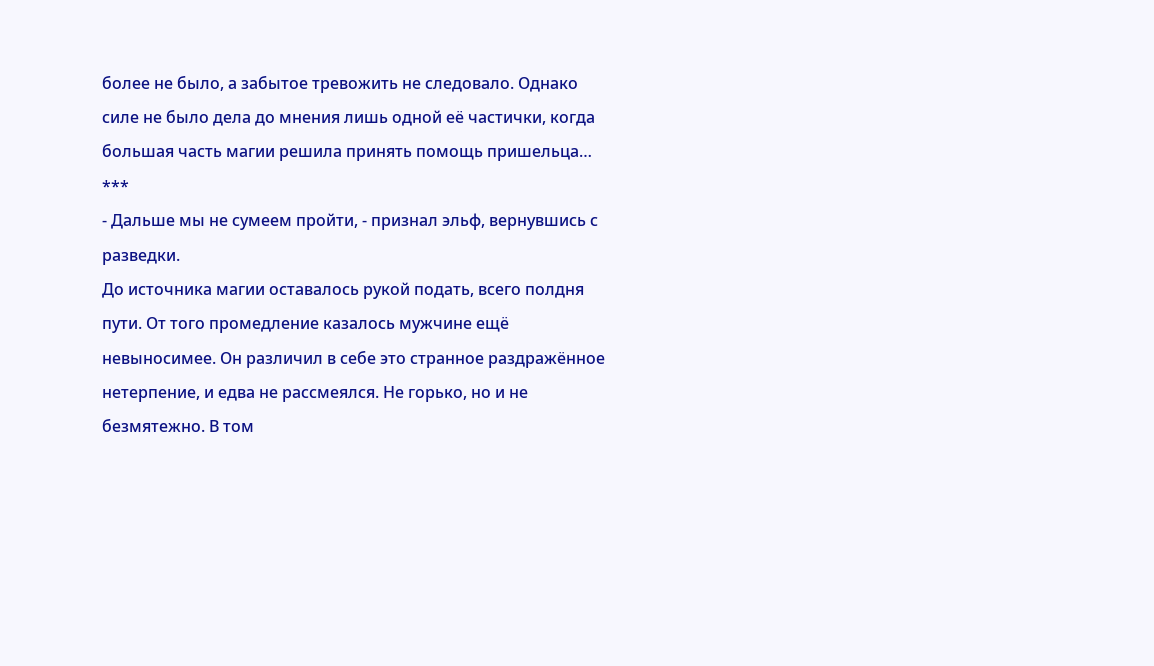более не было, а забытое тревожить не следовало. Однако силе не было дела до мнения лишь одной её частички, когда большая часть магии решила принять помощь пришельца…
***
- Дальше мы не сумеем пройти, - признал эльф, вернувшись с разведки.
До источника магии оставалось рукой подать, всего полдня пути. От того промедление казалось мужчине ещё невыносимее. Он различил в себе это странное раздражённое нетерпение, и едва не рассмеялся. Не горько, но и не безмятежно. В том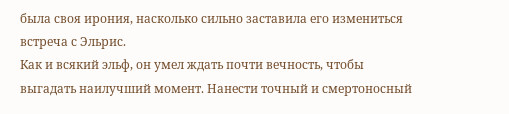была своя ирония, насколько сильно заставила его измениться встреча с Эльрис.
Как и всякий эльф, он умел ждать почти вечность, чтобы выгадать наилучший момент. Нанести точный и смертоносный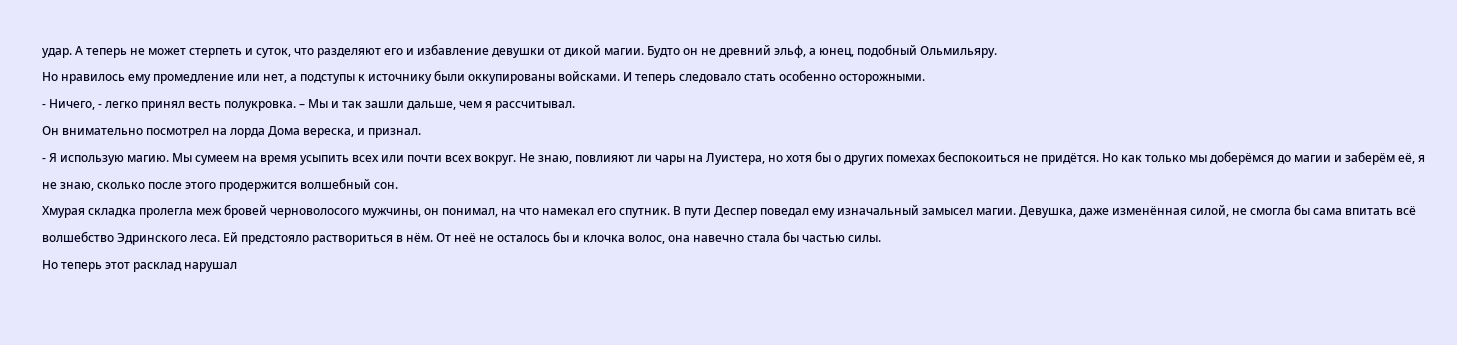удар. А теперь не может стерпеть и суток, что разделяют его и избавление девушки от дикой магии. Будто он не древний эльф, а юнец, подобный Ольмильяру.
Но нравилось ему промедление или нет, а подступы к источнику были оккупированы войсками. И теперь следовало стать особенно осторожными.
- Ничего, - легко принял весть полукровка. – Мы и так зашли дальше, чем я рассчитывал.
Он внимательно посмотрел на лорда Дома вереска, и признал.
- Я использую магию. Мы сумеем на время усыпить всех или почти всех вокруг. Не знаю, повлияют ли чары на Луистера, но хотя бы о других помехах беспокоиться не придётся. Но как только мы доберёмся до магии и заберём её, я не знаю, сколько после этого продержится волшебный сон.
Хмурая складка пролегла меж бровей черноволосого мужчины, он понимал, на что намекал его спутник. В пути Деспер поведал ему изначальный замысел магии. Девушка, даже изменённая силой, не смогла бы сама впитать всё волшебство Эдринского леса. Ей предстояло раствориться в нём. От неё не осталось бы и клочка волос, она навечно стала бы частью силы.
Но теперь этот расклад нарушал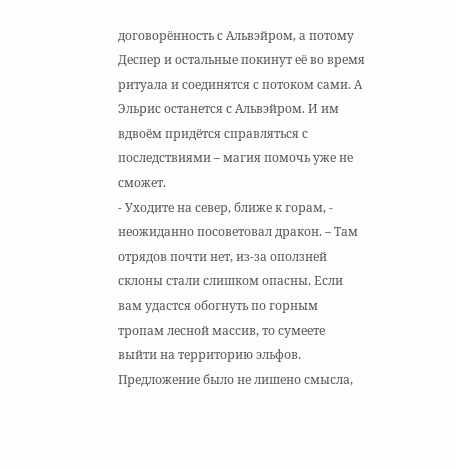договорённость с Альвэйром, а потому Деспер и остальные покинут её во время ритуала и соединятся с потоком сами. А Эльрис останется с Альвэйром. И им вдвоём придётся справляться с последствиями – магия помочь уже не сможет.
- Уходите на север, ближе к горам, - неожиданно посоветовал дракон. – Там отрядов почти нет, из-за оползней склоны стали слишком опасны. Если вам удастся обогнуть по горным тропам лесной массив, то сумеете выйти на территорию эльфов.
Предложение было не лишено смысла,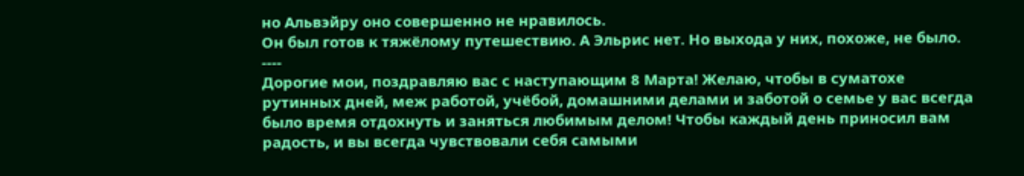но Альвэйру оно совершенно не нравилось.
Он был готов к тяжёлому путешествию. А Эльрис нет. Но выхода у них, похоже, не было.
----
Дорогие мои, поздравляю вас с наступающим 8 Марта! Желаю, чтобы в суматохе рутинных дней, меж работой, учёбой, домашними делами и заботой о семье у вас всегда было время отдохнуть и заняться любимым делом! Чтобы каждый день приносил вам радость, и вы всегда чувствовали себя самыми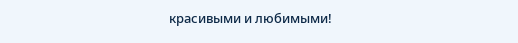красивыми и любимыми!